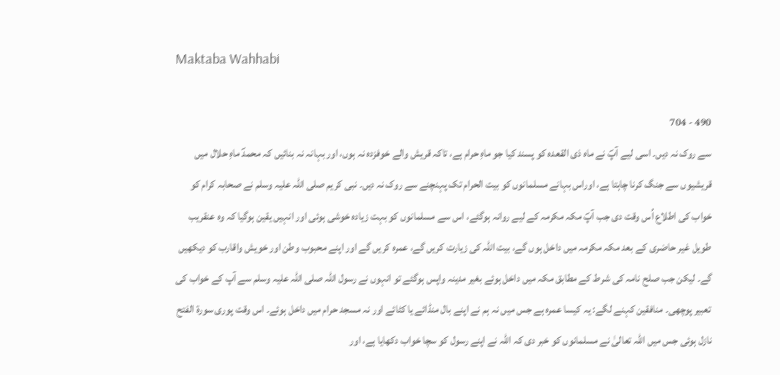Maktaba Wahhabi

490 - 704
سے روک نہ دیں۔ اسی لیے آپؐ نے ماہ ذی القعدہ کو پسند کیا جو ماہِ حرام ہے، تاکہ قریش والے خوفزدہ نہ ہوں، اور بہانہ نہ بنائیں کہ محمدؐ ماہِ حلال میں قریشیوں سے جنگ کرنا چاہتا ہے، اوراس بہانے مسلمانوں کو بیت الحرام تک پہنچنے سے روک نہ دیں۔ نبی کریم صلی اللہ علیہ وسلم نے صحابہ کرام کو خواب کی اطلاع اُس وقت دی جب آپؐ مکہ مکرمہ کے لیے روانہ ہوگئے، اس سے مسلمانوں کو بہت زیادہ خوشی ہوئی اور انہیں یقین ہوگیا کہ وہ عنقریب طویل غیر حاضری کے بعد مکہ مکرمہ میں داخل ہوں گے، بیت اللہ کی زیارت کریں گے، عمرہ کریں گے اور اپنے محبوب وطن اور خویش واقارب کو دیکھیں گے۔ لیکن جب صلح نامہ کی شرط کے مطابق مکہ میں داخل ہوئے بغیر مدینہ واپس ہوگئے تو انہوں نے رسول اللہ صلی اللہ علیہ وسلم سے آپ کے خواب کی تعبیر پوچھی۔ منافقین کہنے لگے: یہ کیسا عمرہ ہے جس میں نہ ہم نے اپنے بال منڈائے یا کٹائے اور نہ مسجد حرام میں داخل ہوئے۔ اس وقت پوری سورۃ الفتح نازل ہوئی جس میں اللہ تعالیٰ نے مسلمانوں کو خبر دی کہ اللہ نے اپنے رسول کو سچا خواب دکھایا ہے، اور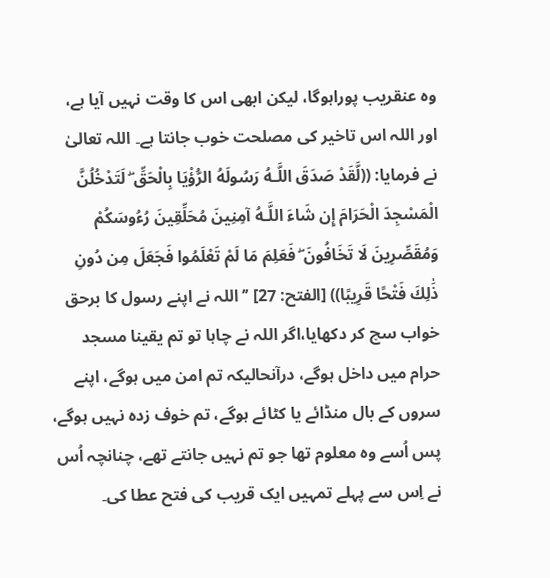وہ عنقریب پوراہوگا، لیکن ابھی اس کا وقت نہیں آیا ہے، اور اللہ اس تاخیر کی مصلحت خوب جانتا ہے۔ اللہ تعالیٰ نے فرمایا: ((لَّقَدْ صَدَقَ اللَّـهُ رَسُولَهُ الرُّؤْيَا بِالْحَقِّ ۖ لَتَدْخُلُنَّ الْمَسْجِدَ الْحَرَامَ إِن شَاءَ اللَّـهُ آمِنِينَ مُحَلِّقِينَ رُءُوسَكُمْ وَمُقَصِّرِينَ لَا تَخَافُونَ ۖ فَعَلِمَ مَا لَمْ تَعْلَمُوا فَجَعَلَ مِن دُونِ ذَٰلِكَ فَتْحًا قَرِيبًا)) [الفتح: 27] ’’ اللہ نے اپنے رسول کا برحق خواب سچ کر دکھایا،اگر اللہ نے چاہا تو تم یقینا مسجد حرام میں داخل ہوگے، درآنحالیکہ تم امن میں ہوگے، اپنے سروں کے بال منڈائے یا کٹائے ہوگے، تم خوف زدہ نہیں ہوگے، پس اُسے وہ معلوم تھا جو تم نہیں جانتے تھے، چنانچہ اُس نے اِس سے پہلے تمہیں ایک قریب کی فتح عطا کی۔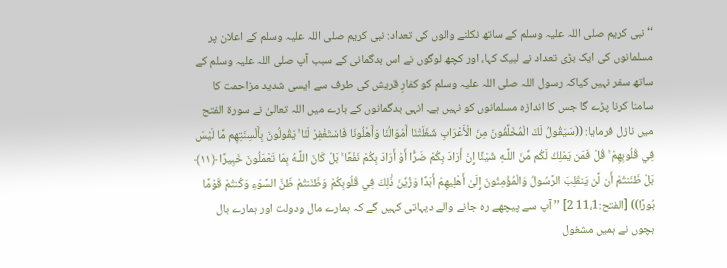‘‘ نبی کریم صلی اللہ علیہ وسلم کے ساتھ نکلنے والوں کی تعداد: نبی کریم صلی اللہ علیہ وسلم کے اعلان پر مسلمانوں کی ایک بڑی تعداد نے لبیک کہا، اور کچھ لوگوں نے اس بدگمانی کے سبب آپ صلی اللہ علیہ وسلم کے ساتھ سفر نہیں کیاکہ رسول اللہ صلی اللہ علیہ وسلم کو کفارِ قریش کی طرف سے ایسی شدید مزاحمت کا سامنا کرنا پڑے گا جس کا اندازہ مسلمانوں کو نہیں ہے۔ انہی بدگمانوں کے بارے میں اللہ تعالیٰ نے سورۃ الفتح میں نازل فرمایا: ((سَيَقُولُ لَكَ الْمُخَلَّفُونَ مِنَ الْأَعْرَابِ شَغَلَتْنَا أَمْوَالُنَا وَأَهْلُونَا فَاسْتَغْفِرْ لَنَا ۚ يَقُولُونَ بِأَلْسِنَتِهِم مَّا لَيْسَ فِي قُلُوبِهِمْ ۚ قُلْ فَمَن يَمْلِكُ لَكُم مِّنَ اللَّـهِ شَيْئًا إِنْ أَرَادَ بِكُمْ ضَرًّا أَوْ أَرَادَ بِكُمْ نَفْعًا ۚ بَلْ كَانَ اللَّـهُ بِمَا تَعْمَلُونَ خَبِيرًا ﴿١١﴾ بَلْ ظَنَنتُمْ أَن لَّن يَنقَلِبَ الرَّسُولُ وَالْمُؤْمِنُونَ إِلَىٰ أَهْلِيهِمْ أَبَدًا وَزُيِّنَ ذَٰلِكَ فِي قُلُوبِكُمْ وَظَنَنتُمْ ظَنَّ السَّوْءِ وَكُنتُمْ قَوْمًا بُورًا)) [الفتح:11،1 2] ’’ آپ سے پیچھے رہ جانے والے دیہاتی کہیں گے کہ ہمارے مال ودولت اور ہمارے بال بچوں نے ہمیں مشغول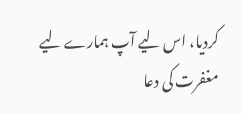کردیا، اس لیے آپ ہمارے لیے مغفرت کی دعا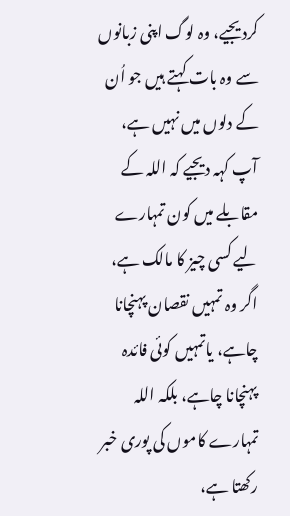کردیجیے، وہ لوگ اپنی زبانوں سے وہ بات کہتے ہیں جو اُن کے دلوں میں نہیں ہے، آپ کہہ دیجیے کہ اللہ کے مقابلے میں کون تمہارے لیے کسی چیز کا مالک ہے، اگر وہ تمہیں نقصان پہنچانا چاہے، یاتمہیں کوئی فائدہ پہنچانا چاہے، بلکہ اللہ تمہارے کاموں کی پوری خبر رکھتا ہے،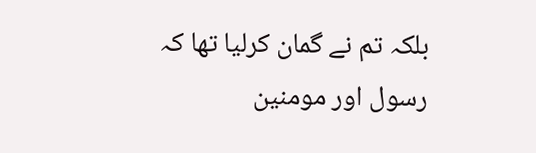بلکہ تم نے گمان کرلیا تھا کہ رسول اور مومنین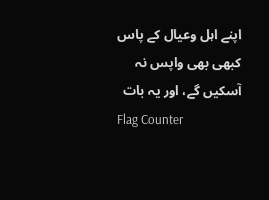اپنے اہل وعیال کے پاس کبھی بھی واپس نہ آسکیں گے، اور یہ بات
Flag Counter